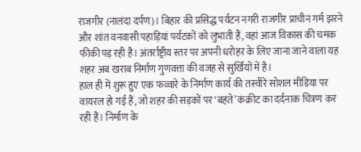राजगीर (नालंदा दर्पण)। बिहार की प्रसिद्ध पर्यटन नगरी राजगीर प्राचीन गर्म झरने और शांत वनवासी पहाड़ियां पर्यटकों को लुभाती हैं, वहां आज विकास की चमक फीकी पड़ रही है। अंतर्राष्ट्रीय स्तर पर अपनी धरोहर के लिए जाना जाने वाला यह शहर अब खराब निर्माण गुणवत्ता की वजह से सुर्खियों में है।
हाल ही में शुरू हुए एक फव्वारे के निर्माण कार्य की तस्वीरें सोशल मीडिया पर वायरल हो गई हैं, जो शहर की सड़कों पर ‘बहते’ कंक्रीट का दर्दनाक चित्रण कर रही हैं। निर्माण के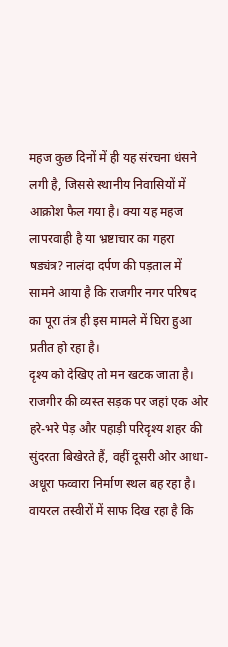महज कुछ दिनों में ही यह संरचना धंसने लगी है, जिससे स्थानीय निवासियों में आक्रोश फैल गया है। क्या यह महज लापरवाही है या भ्रष्टाचार का गहरा षड्यंत्र? नालंदा दर्पण की पड़ताल में सामने आया है कि राजगीर नगर परिषद का पूरा तंत्र ही इस मामले में घिरा हुआ प्रतीत हो रहा है।
दृश्य को देखिए तो मन खटक जाता है। राजगीर की व्यस्त सड़क पर जहां एक ओर हरे-भरे पेड़ और पहाड़ी परिदृश्य शहर की सुंदरता बिखेरते हैं, वहीं दूसरी ओर आधा-अधूरा फव्वारा निर्माण स्थल बह रहा है। वायरल तस्वीरों में साफ दिख रहा है कि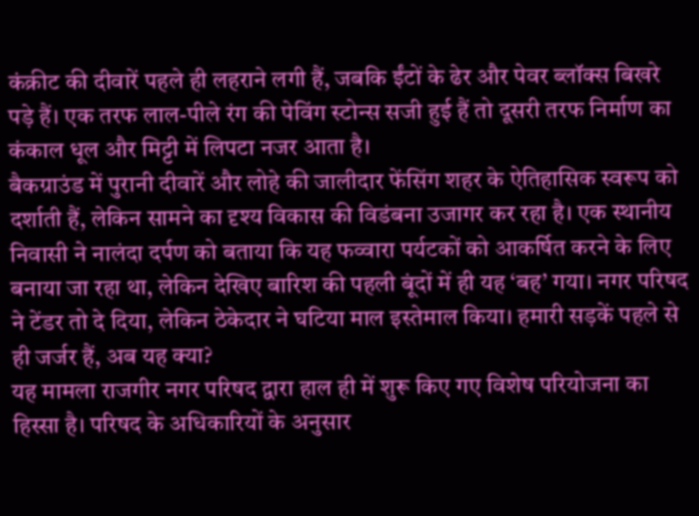कंक्रीट की दीवारें पहले ही लहराने लगी हैं, जबकि ईंटों के ढेर और पेवर ब्लॉक्स बिखरे पड़े हैं। एक तरफ लाल-पीले रंग की पेविंग स्टोन्स सजी हुई हैं तो दूसरी तरफ निर्माण का कंकाल धूल और मिट्टी में लिपटा नजर आता है।
बैकग्राउंड में पुरानी दीवारें और लोहे की जालीदार फेंसिंग शहर के ऐतिहासिक स्वरूप को दर्शाती हैं, लेकिन सामने का दृश्य विकास की विडंबना उजागर कर रहा है। एक स्थानीय निवासी ने नालंदा दर्पण को बताया कि यह फव्वारा पर्यटकों को आकर्षित करने के लिए बनाया जा रहा था, लेकिन देखिए बारिश की पहली बूंदों में ही यह ‘बह’ गया। नगर परिषद ने टेंडर तो दे दिया, लेकिन ठेकेदार ने घटिया माल इस्तेमाल किया। हमारी सड़कें पहले से ही जर्जर हैं, अब यह क्या?
यह मामला राजगीर नगर परिषद द्वारा हाल ही में शुरू किए गए विशेष परियोजना का हिस्सा है। परिषद के अधिकारियों के अनुसार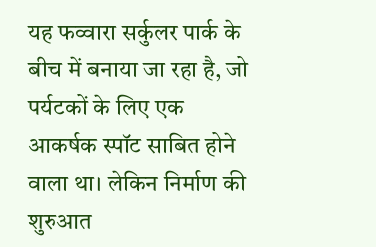यह फव्वारा सर्कुलर पार्क के बीच में बनाया जा रहा है, जो पर्यटकों के लिए एक आकर्षक स्पॉट साबित होने वाला था। लेकिन निर्माण की शुरुआत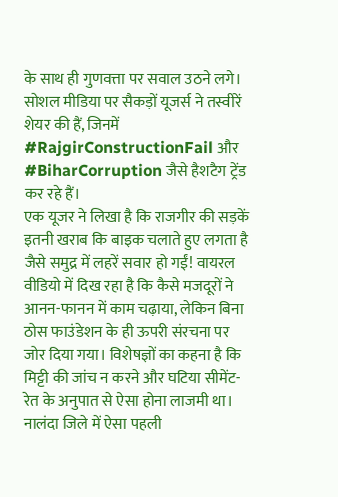के साथ ही गुणवत्ता पर सवाल उठने लगे। सोशल मीडिया पर सैकड़ों यूजर्स ने तस्वीरें शेयर की हैं, जिनमें #RajgirConstructionFail और #BiharCorruption जैसे हैशटैग ट्रेंड कर रहे हैं।
एक यूजर ने लिखा है कि राजगीर की सड़कें इतनी खराब कि बाइक चलाते हुए लगता है जैसे समुद्र में लहरें सवार हो गईं! वायरल वीडियो में दिख रहा है कि कैसे मजदूरों ने आनन-फानन में काम चढ़ाया, लेकिन बिना ठोस फाउंडेशन के ही ऊपरी संरचना पर जोर दिया गया। विशेषज्ञों का कहना है कि मिट्टी की जांच न करने और घटिया सीमेंट-रेत के अनुपात से ऐसा होना लाजमी था।
नालंदा जिले में ऐसा पहली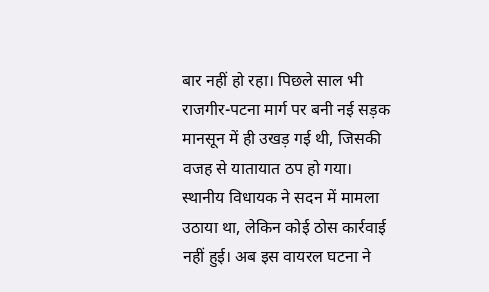बार नहीं हो रहा। पिछले साल भी राजगीर-पटना मार्ग पर बनी नई सड़क मानसून में ही उखड़ गई थी, जिसकी वजह से यातायात ठप हो गया। स्थानीय विधायक ने सदन में मामला उठाया था, लेकिन कोई ठोस कार्रवाई नहीं हुई। अब इस वायरल घटना ने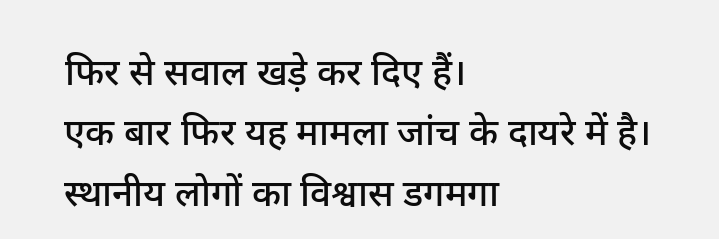फिर से सवाल खड़े कर दिए हैं।
एक बार फिर यह मामला जांच के दायरे में है। स्थानीय लोगों का विश्वास डगमगा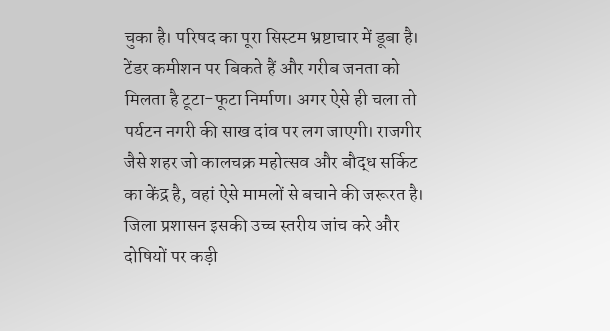चुका है। परिषद का पूरा सिस्टम भ्रष्टाचार में डूबा है। टेंडर कमीशन पर बिकते हैं और गरीब जनता को मिलता है टूटा-फूटा निर्माण। अगर ऐसे ही चला तो पर्यटन नगरी की साख दांव पर लग जाएगी। राजगीर जैसे शहर जो कालचक्र महोत्सव और बौद्ध सर्किट का केंद्र है, वहां ऐसे मामलों से बचाने की जरूरत है। जिला प्रशासन इसकी उच्च स्तरीय जांच करे और दोषियों पर कड़ी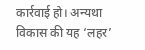कार्रवाई हो। अन्यथा विकास की यह ‘लहर’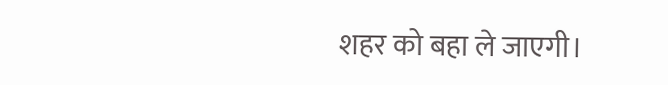शहर को बहा ले जाएगी।